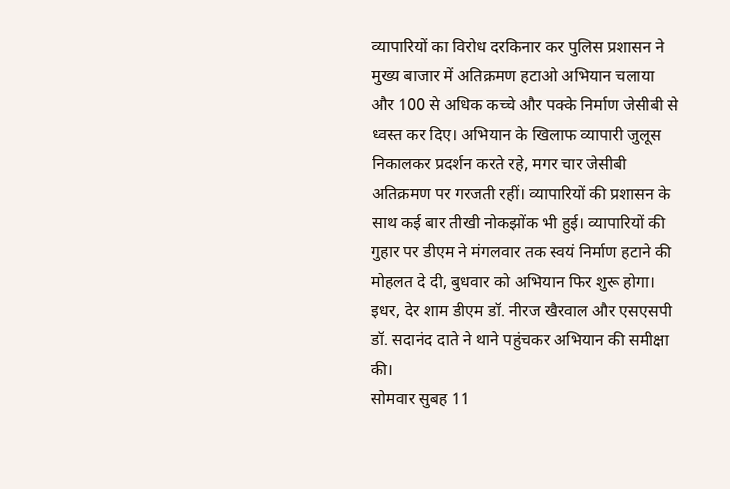व्यापारियों का विरोध दरकिनार कर पुलिस प्रशासन ने मुख्य बाजार में अतिक्रमण हटाओ अभियान चलाया और 100 से अधिक कच्चे और पक्के निर्माण जेसीबी से ध्वस्त कर दिए। अभियान के खिलाफ व्यापारी जुलूस निकालकर प्रदर्शन करते रहे, मगर चार जेसीबी अतिक्रमण पर गरजती रहीं। व्यापारियों की प्रशासन के साथ कई बार तीखी नोकझोंक भी हुई। व्यापारियों की गुहार पर डीएम ने मंगलवार तक स्वयं निर्माण हटाने की मोहलत दे दी, बुधवार को अभियान फिर शुरू होगा। इधर, देर शाम डीएम डॉ. नीरज खैरवाल और एसएसपी डॉ. सदानंद दाते ने थाने पहुंचकर अभियान की समीक्षा की।
सोमवार सुबह 11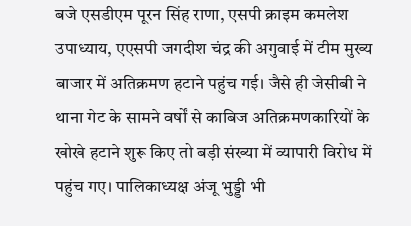बजे एसडीएम पूरन सिंह राणा, एसपी क्राइम कमलेश उपाध्याय, एएसपी जगदीश चंद्र की अगुवाई में टीम मुख्य बाजार में अतिक्रमण हटाने पहुंच गई। जैसे ही जेसीबी ने थाना गेट के सामने वर्षों से काबिज अतिक्रमणकारियों के खोखे हटाने शुरू किए तो बड़ी संख्या में व्यापारी विरोध में पहुंच गए। पालिकाध्यक्ष अंजू भुड्डी भी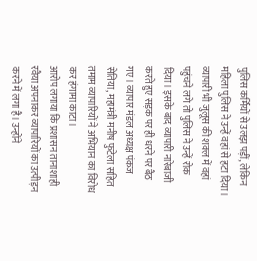पुलिस कर्मियों से उलझ पड़ीं, लेकिन महिला पुलिस ने उन्हें वहां से हटा दिया। व्यापारी भी जुलूस की शक्ल में वहां पहुंचने लगे तो पुलिस ने उन्हें रोक दिया। इसके बाद व्यापारी नारेबाजी करते हुए सड़क पर ही धरने पर बैठ गए। व्यापार मंडल अध्यक्ष पंकज सेतिया, महामंत्री मनीष फुटेला सहित तमाम व्यापारियों ने अभियान का विरोध कर हंगामा काटा।
आरोप लगाया कि प्रशासन तानाशाही रवैया अपनाकर व्यापारियों का उत्पीड़न करने में लगा है। उन्होंने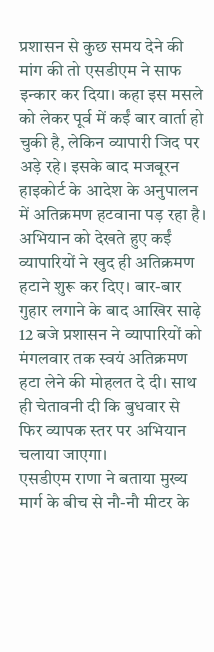प्रशासन से कुछ समय देने की मांग की तो एसडीएम ने साफ इन्कार कर दिया। कहा इस मसले को लेकर पूर्व में कईं बार वार्ता हो चुकी है, लेकिन व्यापारी जिद पर अड़े रहे। इसके बाद मजबूरन हाइकोर्ट के आदेश के अनुपालन में अतिक्रमण हटवाना पड़ रहा है। अभियान को देखते हुए कईं व्यापारियों ने खुद ही अतिक्रमण हटाने शुरू कर दिए। बार-बार गुहार लगाने के बाद आखिर साढ़े 12 बजे प्रशासन ने व्यापारियों को मंगलवार तक स्वयं अतिक्रमण हटा लेने की मोहलत दे दी। साथ ही चेतावनी दी कि बुधवार से फिर व्यापक स्तर पर अभियान चलाया जाएगा।
एसडीएम राणा ने बताया मुख्य मार्ग के बीच से नौ-नौ मीटर के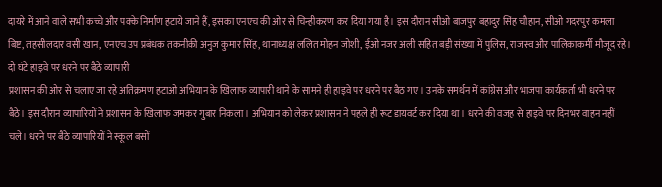दायरे में आने वाले सभी कच्चे और पक्के निर्माण हटाये जाने हैं, इसका एनएच की ओर से चिन्हीकरण कर दिया गया है। इस दौरान सीओ बाजपुर बहादुर सिंह चौहान, सीओ गदरपुर कमला बिष्ट, तहसीलदार वसी खान, एनएच उप प्रबंधक तकनीकी अनुज कुमार सिंह, थानाध्यक्ष ललित मोहन जोशी, ईओ नजर अली सहित बड़ी संख्या में पुलिस, राजस्व और पालिकाकर्मी मौजूद रहे।
दो घंटे हाइवे पर धरने पर बैठे व्यापारी
प्रशासन की ओर से चलाए जा रहे अतिक्रमण हटाओ अभियान के खिलाफ व्यापारी थाने के सामने ही हाइवे पर धरने पर बैठ गए। उनके समर्थन में कांग्रेस और भाजपा कार्यकर्ता भी धरने पर बैठे। इस दौरान व्यापारियों ने प्रशासन के खिलाफ जमकर गुबार निकला। अभियान को लेकर प्रशासन ने पहले ही रूट डायवर्ट कर दिया था। धरने की वजह से हाइवे पर दिनभर वाहन नहीं चले। धरने पर बैठे व्यापारियों ने स्कूल बसों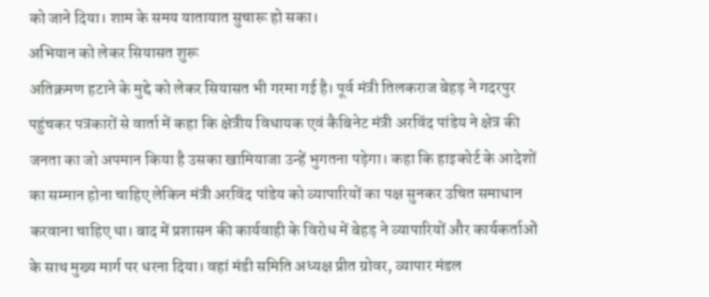को जाने दिया। शाम के समय यातायात सुचारू हो सका।
अभियान को लेकर सियासत शुरू
अतिक्रमण हटाने के मुद्दे को लेकर सियासत भी गरमा गई है। पूर्व मंत्री तिलकराज बेहड़ ने गदरपुर पहुंचकर पत्रकारों से वार्ता में कहा कि क्षेत्रीय विधायक एवं कैबिनेट मंत्री अरविंद पांडेय ने क्षेत्र की जनता का जो अपमान किया है उसका खामियाजा उन्हें भुगतना पड़ेगा। कहा कि हाइकोर्ट के आदेशों का सम्मान होना चाहिए लेकिन मंत्री अरविंद पांडेय को व्यापारियों का पक्ष सुनकर उचित समाधान करवाना चाहिए था। बाद में प्रशासन की कार्यवाही के विरोध में बेहड़ ने व्यापारियों और कार्यकर्ताओं के साथ मुख्य मार्ग पर धरना दिया। वहां मंडी समिति अध्यक्ष प्रीत ग्रोवर, व्यापार मंडल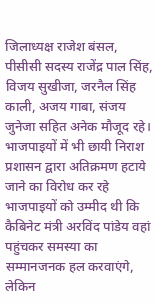जिलाध्यक्ष राजेश बंसल, पीसीसी सदस्य राजेंद्र पाल सिंह, विजय सुखीजा, जरनैल सिंह काली, अजय गाबा, संजय जुनेजा सहित अनेक मौजूद रहे।
भाजपाइयों में भी छायी निराश
प्रशासन द्वारा अतिक्रमण हटाये जाने का विरोध कर रहे भाजपाइयों को उम्मीद थी कि कैबिनेट मंत्री अरविंद पांडेय वहां पहुंचकर समस्या का सम्मानजनक हल करवाएंगे, लेकिन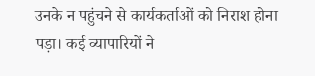उनके न पहुंचने से कार्यकर्ताओं को निराश होना पड़ा। कई व्यापारियों ने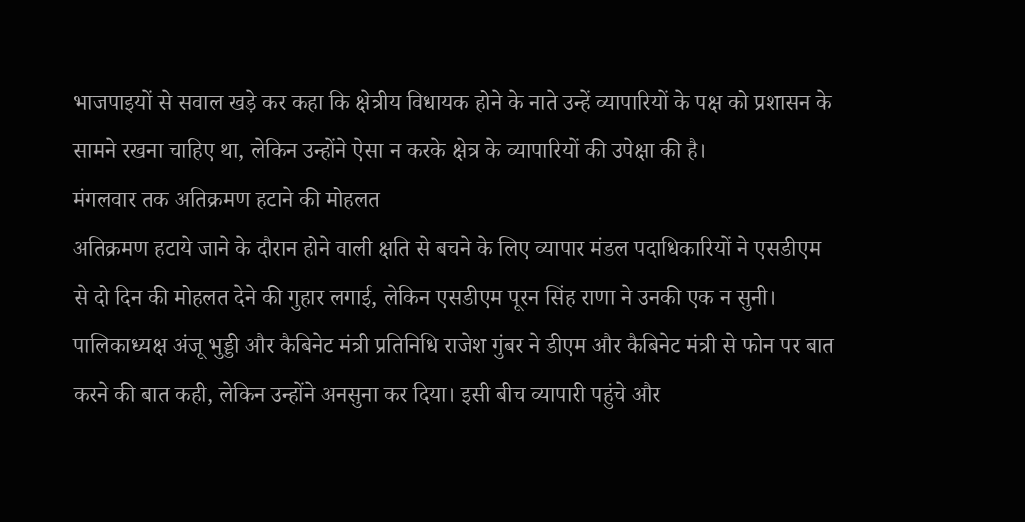भाजपाइयों से सवाल खड़े कर कहा कि क्षेत्रीय विधायक होने के नाते उन्हें व्यापारियों के पक्ष को प्रशासन के सामने रखना चाहिए था, लेकिन उन्होंने ऐसा न करके क्षेत्र के व्यापारियों की उपेक्षा की है।
मंगलवार तक अतिक्रमण हटाने की मोहलत
अतिक्रमण हटाये जाने के दौरान होने वाली क्षति से बचने के लिए व्यापार मंडल पदाधिकारियों ने एसडीएम से दो दिन की मोहलत देने की गुहार लगाई, लेकिन एसडीएम पूरन सिंह राणा ने उनकी एक न सुनी। पालिकाध्यक्ष अंजू भुड्डी और कैबिनेट मंत्री प्रतिनिधि राजेश गुंबर ने डीएम और कैबिनेट मंत्री से फोन पर बात करने की बात कही, लेकिन उन्होंने अनसुना कर दिया। इसी बीच व्यापारी पहुंचे और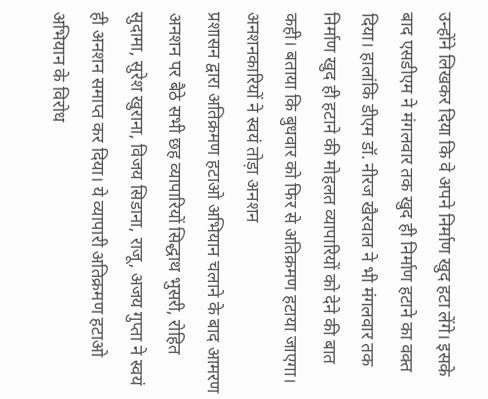उन्होंने लिखकर दिया कि वे अपने निर्माण खुद हटा लेंगे। इसके बाद एसडीएम ने मंगलवार तक खुद ही निर्माण हटाने का वक्त दिया। हालांकि डीएम डॉ. नीरज खैरवाल ने भी मंगलवार तक निर्माण खुद ही हटाने की मोहलत व्यापारियों को देने की बात कही। बताया कि बुधवार को फिर से अतिक्रमण हटाया जाएगा।
अनशनकारियों ने स्वयं तोड़ा अनशन
प्रशासन द्वारा अतिक्रमण हटाओ अभियान चलाने के बाद आमरण अनशन पर बैठे सभी छह व्यापारियों सिद्धाथ भुसरी, रोहित सुदामा, सुरेश खुराना, विजय सिडाना, राजू, अजय गुप्ता ने स्वयं ही अनशन समाप्त कर दिया। ये व्यापारी अतिक्रमण हटाओ अभियान के विरोध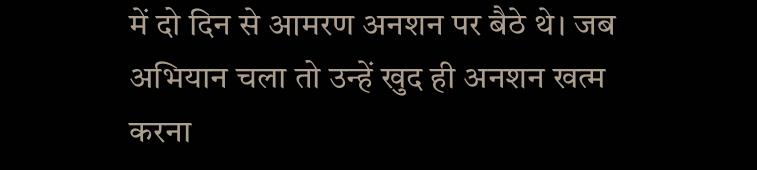में दो दिन से आमरण अनशन पर बैठे थे। जब अभियान चला तो उन्हें खुद ही अनशन खत्म करना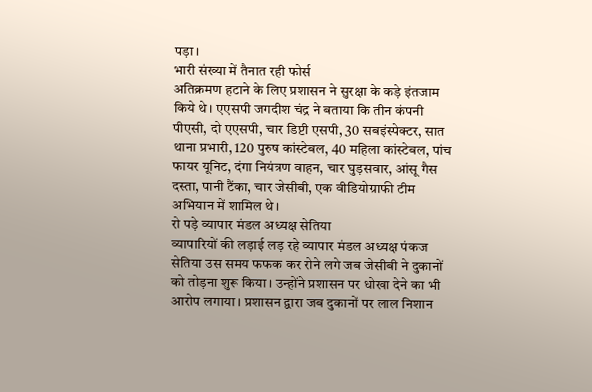पड़ा।
भारी संख्या में तैनात रही फोर्स
अतिक्रमण हटाने के लिए प्रशासन ने सुरक्षा के कड़े इंतजाम किये थे। एएसपी जगदीश चंद्र ने बताया कि तीन कंपनी पीएसी, दो एएसपी, चार डिप्टी एसपी, 30 सबइंस्पेक्टर, सात थाना प्रभारी, 120 पुरुष कांस्टेबल, 40 महिला कांस्टेबल, पांच फायर यूनिट, दंगा नियंत्रण वाहन, चार घुड़सवार, आंसू गैस दस्ता, पानी टैंका, चार जेसीबी, एक वीडियोग्राफी टीम अभियान में शामिल थे।
रो पड़े व्यापार मंडल अध्यक्ष सेतिया
व्यापारियों की लड़ाई लड़ रहे व्यापार मंडल अध्यक्ष पंकज सेतिया उस समय फफक कर रोने लगे जब जेसीबी ने दुकानों को तोड़ना शुरू किया। उन्होंने प्रशासन पर धोखा देने का भी आरोप लगाया। प्रशासन द्वारा जब दुकानों पर लाल निशान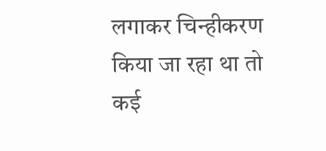लगाकर चिन्हीकरण किया जा रहा था तो कई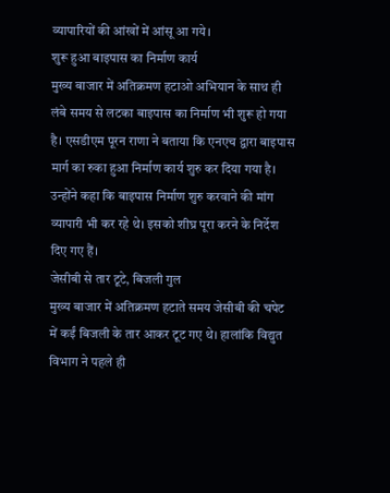व्यापारियों की आंखों में आंसू आ गये।
शुरू हुआ बाइपास का निर्माण कार्य
मुख्य बाजार में अतिक्रमण हटाओ अभियान के साथ ही लंबे समय से लटका बाइपास का निर्माण भी शुरू हो गया है। एसडीएम पूरन राणा ने बताया कि एनएच द्वारा बाइपास मार्ग का रुका हुआ निर्माण कार्य शुरु कर दिया गया है। उन्होंने कहा कि बाइपास निर्माण शुरु करवाने की मांग व्यापारी भी कर रहे थे। इसको शीघ्र पूरा करने के निर्देश दिए गए हैं।
जेसीबी से तार टूटे, बिजली गुल
मुख्य बाजार में अतिक्रमण हटाते समय जेसीबी की चपेट में कईं बिजली के तार आकर टूट गए थे। हालांकि विद्युत विभाग ने पहले ही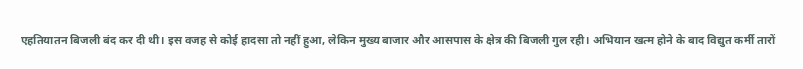एहतियातन बिजली बंद कर दी थी। इस वजह से कोई हादसा तो नहीं हुआ, लेकिन मुख्य बाजार और आसपास के क्षेत्र की बिजली गुल रही। अभियान खत्म होने के बाद विद्युत कर्मी तारों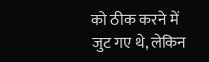को ठीक करने में जुट गए थे, लेकिन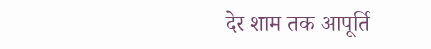देर शाम तक आपूर्ति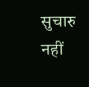सुचारु नहीं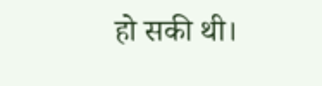हो सकी थी।